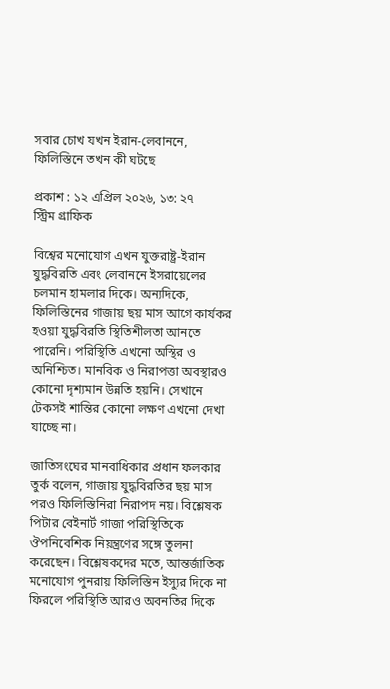সবার চোখ যখন ইরান-লেবাননে, ফিলিস্তিনে তখন কী ঘটছে

প্রকাশ : ১২ এপ্রিল ২০২৬, ১৩: ২৭
স্ট্রিম গ্রাফিক

বিশ্বের মনোযোগ এখন যুক্তরাষ্ট্র-ইরান যুদ্ধবিরতি এবং লেবাননে ইসরায়েলের চলমান হামলার দিকে। অন্যদিকে, ফিলিস্তিনের গাজায় ছয় মাস আগে কার্যকর হওয়া যুদ্ধবিরতি স্থিতিশীলতা আনতে পারেনি। পরিস্থিতি এখনো অস্থির ও অনিশ্চিত। মানবিক ও নিরাপত্তা অবস্থারও কোনো দৃশ্যমান উন্নতি হয়নি। সেখানে টেকসই শান্তির কোনো লক্ষণ এখনো দেখা যাচ্ছে না।

জাতিসংঘের মানবাধিকার প্রধান ফলকার তুর্ক বলেন, গাজায় যুদ্ধবিরতির ছয় মাস পরও ফিলিস্তিনিরা নিরাপদ নয়। বিশ্লেষক পিটার বেইনার্ট গাজা পরিস্থিতিকে ঔপনিবেশিক নিয়ন্ত্রণের সঙ্গে তুলনা করেছেন। বিশ্লেষকদের মতে, আন্তর্জাতিক মনোযোগ পুনরায় ফিলিস্তিন ইস্যুর দিকে না ফিরলে পরিস্থিতি আরও অবনতির দিকে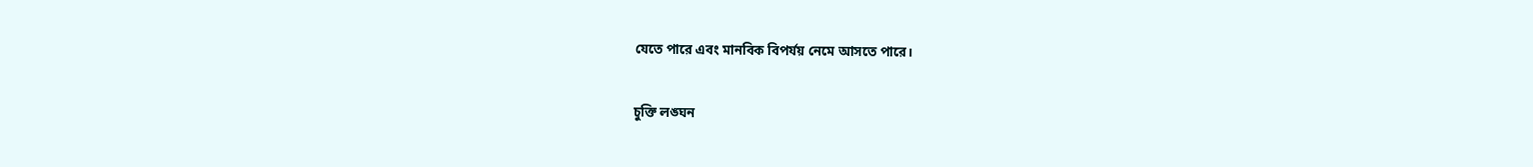যেতে পারে এবং মানবিক বিপর্যয় নেমে আসতে পারে।

চুক্তি লঙ্ঘন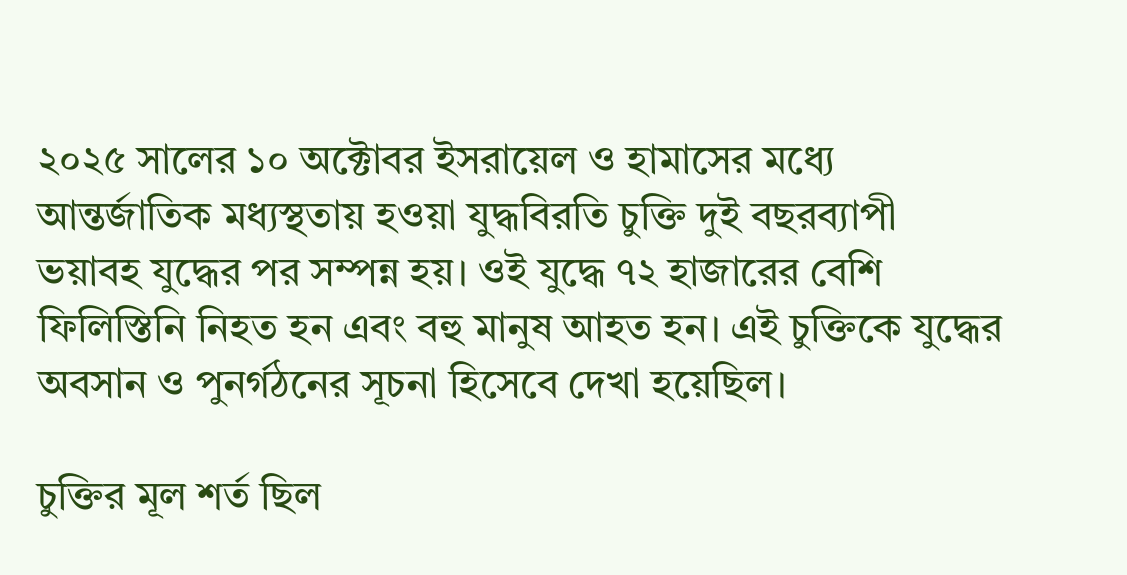২০২৫ সালের ১০ অক্টোবর ইসরায়েল ও হামাসের মধ্যে আন্তর্জাতিক মধ্যস্থতায় হওয়া যুদ্ধবিরতি চুক্তি দুই বছরব্যাপী ভয়াবহ যুদ্ধের পর সম্পন্ন হয়। ওই যুদ্ধে ৭২ হাজারের বেশি ফিলিস্তিনি নিহত হন এবং বহু মানুষ আহত হন। এই চুক্তিকে যুদ্ধের অবসান ও পুনর্গঠনের সূচনা হিসেবে দেখা হয়েছিল।

চুক্তির মূল শর্ত ছিল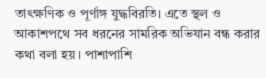তাৎক্ষণিক ও পূর্ণাঙ্গ যুদ্ধবিরতি। এতে স্থল ও আকাশপথে সব ধরনের সামরিক অভিযান বন্ধ করার কথা বলা হয়। পাশাপাশি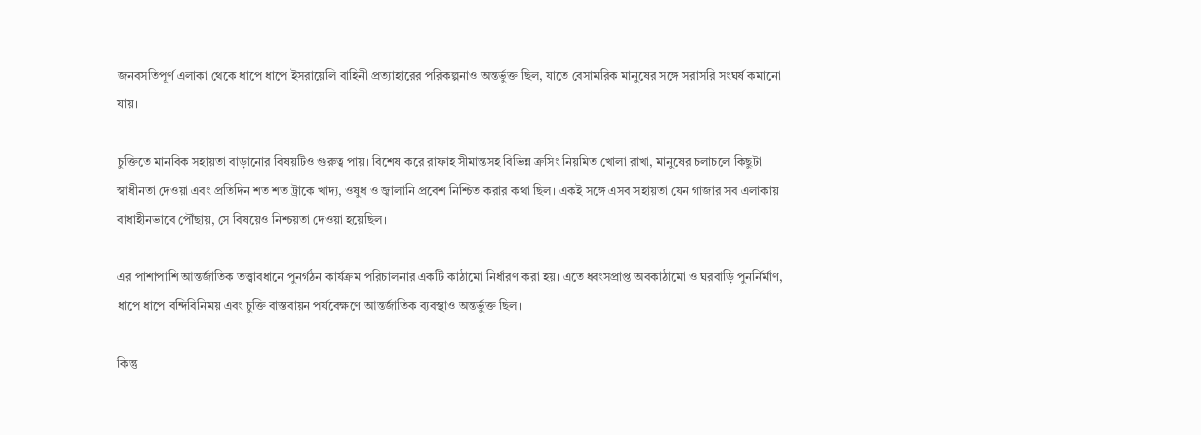জনবসতিপূর্ণ এলাকা থেকে ধাপে ধাপে ইসরায়েলি বাহিনী প্রত্যাহারের পরিকল্পনাও অন্তর্ভুক্ত ছিল, যাতে বেসামরিক মানুষের সঙ্গে সরাসরি সংঘর্ষ কমানো যায়।

চুক্তিতে মানবিক সহায়তা বাড়ানোর বিষয়টিও গুরুত্ব পায়। বিশেষ করে রাফাহ সীমান্তসহ বিভিন্ন ক্রসিং নিয়মিত খোলা রাখা, মানুষের চলাচলে কিছুটা স্বাধীনতা দেওয়া এবং প্রতিদিন শত শত ট্রাকে খাদ্য, ওষুধ ও জ্বালানি প্রবেশ নিশ্চিত করার কথা ছিল। একই সঙ্গে এসব সহায়তা যেন গাজার সব এলাকায় বাধাহীনভাবে পৌঁছায়, সে বিষয়েও নিশ্চয়তা দেওয়া হয়েছিল।

এর পাশাপাশি আন্তর্জাতিক তত্ত্বাবধানে পুনর্গঠন কার্যক্রম পরিচালনার একটি কাঠামো নির্ধারণ করা হয়। এতে ধ্বংসপ্রাপ্ত অবকাঠামো ও ঘরবাড়ি পুনর্নির্মাণ, ধাপে ধাপে বন্দিবিনিময় এবং চুক্তি বাস্তবায়ন পর্যবেক্ষণে আন্তর্জাতিক ব্যবস্থাও অন্তর্ভুক্ত ছিল।

কিন্তু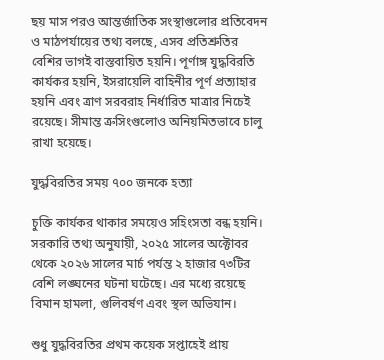ছয় মাস পরও আন্তর্জাতিক সংস্থাগুলোর প্রতিবেদন ও মাঠপর্যায়ের তথ্য বলছে, এসব প্রতিশ্রুতির বেশির ভাগই বাস্তবায়িত হয়নি। পূর্ণাঙ্গ যুদ্ধবিরতি কার্যকর হয়নি, ইসরায়েলি বাহিনীর পূর্ণ প্রত্যাহার হয়নি এবং ত্রাণ সরবরাহ নির্ধারিত মাত্রার নিচেই রয়েছে। সীমান্ত ক্রসিংগুলোও অনিয়মিতভাবে চালু রাখা হয়েছে।

যুদ্ধবিরতির সময় ৭০০ জনকে হত্যা

চুক্তি কার্যকর থাকার সময়েও সহিংসতা বন্ধ হয়নি। সরকারি তথ্য অনুযায়ী, ২০২৫ সালের অক্টোবর থেকে ২০২৬ সালের মার্চ পর্যন্ত ২ হাজার ৭৩টির বেশি লঙ্ঘনের ঘটনা ঘটেছে। এর মধ্যে রয়েছে বিমান হামলা, গুলিবর্ষণ এবং স্থল অভিযান।

শুধু যুদ্ধবিরতির প্রথম কয়েক সপ্তাহেই প্রায়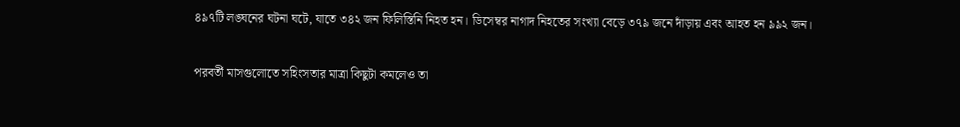৪৯৭টি লঙ্ঘনের ঘটনা ঘটে, যাতে ৩৪২ জন ফিলিস্তিনি নিহত হন। ডিসেম্বর নাগাদ নিহতের সংখ্যা বেড়ে ৩৭৯ জনে দাঁড়ায় এবং আহত হন ৯৯২ জন।

পরবর্তী মাসগুলোতে সহিংসতার মাত্রা কিছুটা কমলেও তা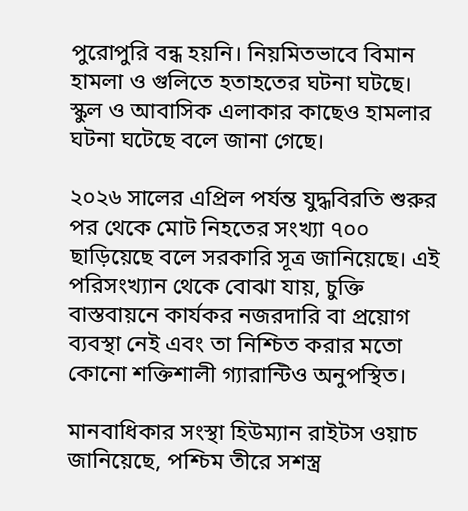পুরোপুরি বন্ধ হয়নি। নিয়মিতভাবে বিমান হামলা ও গুলিতে হতাহতের ঘটনা ঘটছে। স্কুল ও আবাসিক এলাকার কাছেও হামলার ঘটনা ঘটেছে বলে জানা গেছে।

২০২৬ সালের এপ্রিল পর্যন্ত যুদ্ধবিরতি শুরুর পর থেকে মোট নিহতের সংখ্যা ৭০০ ছাড়িয়েছে বলে সরকারি সূত্র জানিয়েছে। এই পরিসংখ্যান থেকে বোঝা যায়, চুক্তি বাস্তবায়নে কার্যকর নজরদারি বা প্রয়োগ ব্যবস্থা নেই এবং তা নিশ্চিত করার মতো কোনো শক্তিশালী গ্যারান্টিও অনুপস্থিত।

মানবাধিকার সংস্থা হিউম্যান রাইটস ওয়াচ জানিয়েছে, পশ্চিম তীরে সশস্ত্র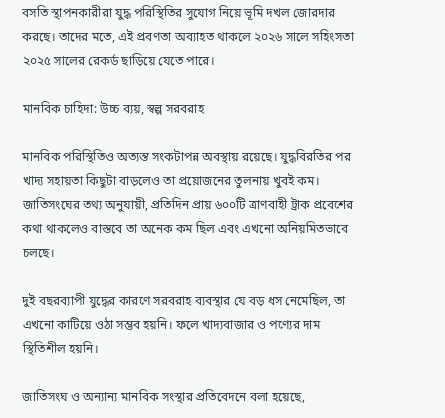বসতি স্থাপনকারীরা যুদ্ধ পরিস্থিতির সুযোগ নিয়ে ভূমি দখল জোরদার করছে। তাদের মতে, এই প্রবণতা অব্যাহত থাকলে ২০২৬ সালে সহিংসতা ২০২৫ সালের রেকর্ড ছাড়িয়ে যেতে পারে।

মানবিক চাহিদা: উচ্চ ব্যয়, স্বল্প সরবরাহ

মানবিক পরিস্থিতিও অত্যন্ত সংকটাপন্ন অবস্থায় রয়েছে। যুদ্ধবিরতির পর খাদ্য সহায়তা কিছুটা বাড়লেও তা প্রয়োজনের তুলনায় খুবই কম। জাতিসংঘের তথ্য অনুযায়ী, প্রতিদিন প্রায় ৬০০টি ত্রাণবাহী ট্রাক প্রবেশের কথা থাকলেও বাস্তবে তা অনেক কম ছিল এবং এখনো অনিয়মিতভাবে চলছে।

দুই বছরব্যাপী যুদ্ধের কারণে সরবরাহ ব্যবস্থার যে বড় ধস নেমেছিল, তা এখনো কাটিয়ে ওঠা সম্ভব হয়নি। ফলে খাদ্যবাজার ও পণ্যের দাম স্থিতিশীল হয়নি।

জাতিসংঘ ও অন্যান্য মানবিক সংস্থার প্রতিবেদনে বলা হয়েছে,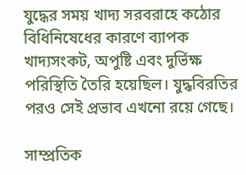যুদ্ধের সময় খাদ্য সরবরাহে কঠোর বিধিনিষেধের কারণে ব্যাপক খাদ্যসংকট, অপুষ্টি এবং দুর্ভিক্ষ পরিস্থিতি তৈরি হয়েছিল। যুদ্ধবিরতির পরও সেই প্রভাব এখনো রয়ে গেছে।

সাম্প্রতিক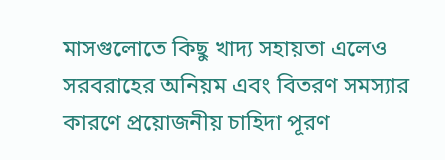মাসগুলোতে কিছু খাদ্য সহায়তা এলেও সরবরাহের অনিয়ম এবং বিতরণ সমস্যার কারণে প্রয়োজনীয় চাহিদা পূরণ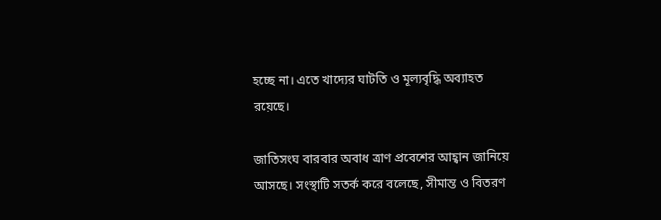হচ্ছে না। এতে খাদ্যের ঘাটতি ও মূল্যবৃদ্ধি অব্যাহত রয়েছে।

জাতিসংঘ বারবার অবাধ ত্রাণ প্রবেশের আহ্বান জানিয়ে আসছে। সংস্থাটি সতর্ক করে বলেছে, সীমান্ত ও বিতরণ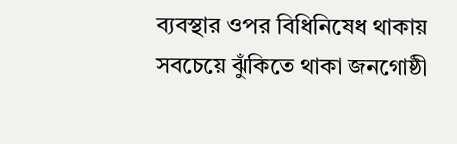ব্যবস্থার ওপর বিধিনিষেধ থাকায় সবচেয়ে ঝুঁকিতে থাকা জনগোষ্ঠী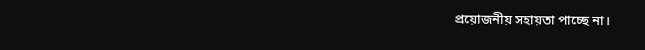প্রয়োজনীয় সহায়তা পাচ্ছে না।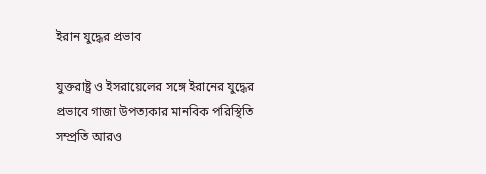ইরান যুদ্ধের প্রভাব

যুক্তরাষ্ট্র ও ইসরায়েলের সঙ্গে ইরানের যুদ্ধের প্রভাবে গাজা উপত্যকার মানবিক পরিস্থিতি সম্প্রতি আরও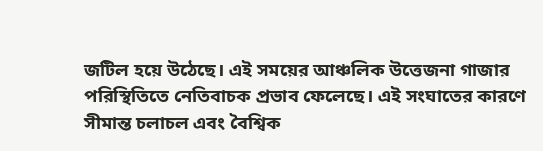জটিল হয়ে উঠেছে। এই সময়ের আঞ্চলিক উত্তেজনা গাজার পরিস্থিতিতে নেতিবাচক প্রভাব ফেলেছে। এই সংঘাতের কারণে সীমান্ত চলাচল এবং বৈশ্বিক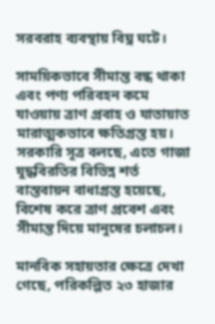সরবরাহ ব্যবস্থায় বিঘ্ন ঘটে।

সাময়িকভাবে সীমান্ত বন্ধ থাকা এবং পণ্য পরিবহন কমে যাওয়ায় ত্রাণ প্রবাহ ও যাতায়াত মারাত্মকভাবে ক্ষতিগ্রস্ত হয়। সরকারি সূত্র বলছে, এতে গাজা যুদ্ধবিরতির বিভিন্ন শর্ত বাস্তবায়ন বাধাগ্রস্ত হয়েছে, বিশেষ করে ত্রাণ প্রবেশ এবং সীমান্ত দিয়ে মানুষের চলাচল।

মানবিক সহায়তার ক্ষেত্রে দেখা গেছে, পরিকল্পিত ২৩ হাজার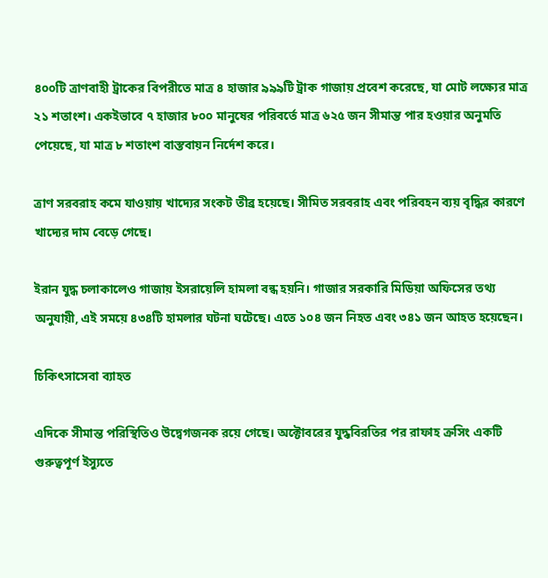৪০০টি ত্রাণবাহী ট্রাকের বিপরীতে মাত্র ৪ হাজার ৯৯৯টি ট্রাক গাজায় প্রবেশ করেছে, যা মোট লক্ষ্যের মাত্র ২১ শতাংশ। একইভাবে ৭ হাজার ৮০০ মানুষের পরিবর্তে মাত্র ৬২৫ জন সীমান্ত পার হওয়ার অনুমতি পেয়েছে, যা মাত্র ৮ শতাংশ বাস্তবায়ন নির্দেশ করে।

ত্রাণ সরবরাহ কমে যাওয়ায় খাদ্যের সংকট তীব্র হয়েছে। সীমিত সরবরাহ এবং পরিবহন ব্যয় বৃদ্ধির কারণে খাদ্যের দাম বেড়ে গেছে।

ইরান যুদ্ধ চলাকালেও গাজায় ইসরায়েলি হামলা বন্ধ হয়নি। গাজার সরকারি মিডিয়া অফিসের তথ্য অনুযায়ী, এই সময়ে ৪৩৪টি হামলার ঘটনা ঘটেছে। এতে ১০৪ জন নিহত এবং ৩৪১ জন আহত হয়েছেন।

চিকিৎসাসেবা ব্যাহত

এদিকে সীমান্ত পরিস্থিতিও উদ্বেগজনক রয়ে গেছে। অক্টোবরের যুদ্ধবিরতির পর রাফাহ ক্রসিং একটি গুরুত্বপূর্ণ ইস্যুতে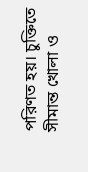পরিণত হয়। চুক্তিতে সীমান্ত খোলা ও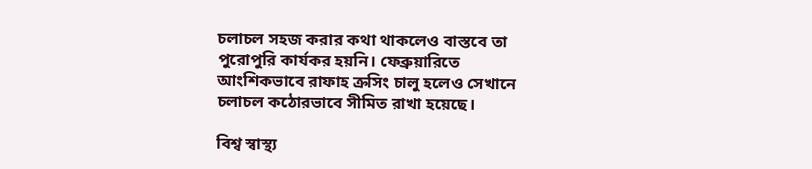চলাচল সহজ করার কথা থাকলেও বাস্তবে তা পুরোপুরি কার্যকর হয়নি। ফেব্রুয়ারিতে আংশিকভাবে রাফাহ ক্রসিং চালু হলেও সেখানে চলাচল কঠোরভাবে সীমিত রাখা হয়েছে।

বিশ্ব স্বাস্থ্য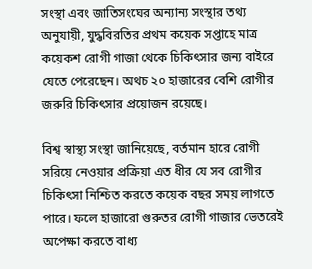সংস্থা এবং জাতিসংঘের অন্যান্য সংস্থার তথ্য অনুযায়ী, যুদ্ধবিরতির প্রথম কয়েক সপ্তাহে মাত্র কয়েকশ রোগী গাজা থেকে চিকিৎসার জন্য বাইরে যেতে পেরেছেন। অথচ ২০ হাজারের বেশি রোগীর জরুরি চিকিৎসার প্রয়োজন রয়েছে।

বিশ্ব স্বাস্থ্য সংস্থা জানিয়েছে, বর্তমান হারে রোগী সরিয়ে নেওয়ার প্রক্রিয়া এত ধীর যে সব রোগীর চিকিৎসা নিশ্চিত করতে কয়েক বছর সময় লাগতে পারে। ফলে হাজারো গুরুতর রোগী গাজার ভেতরেই অপেক্ষা করতে বাধ্য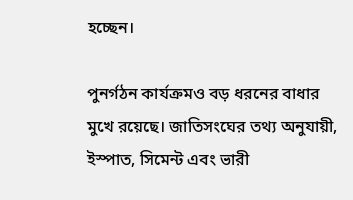হচ্ছেন।

পুনর্গঠন কার্যক্রমও বড় ধরনের বাধার মুখে রয়েছে। জাতিসংঘের তথ্য অনুযায়ী, ইস্পাত, সিমেন্ট এবং ভারী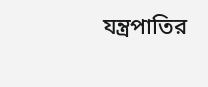যন্ত্রপাতির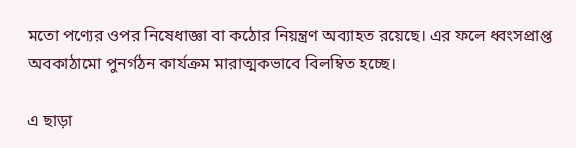মতো পণ্যের ওপর নিষেধাজ্ঞা বা কঠোর নিয়ন্ত্রণ অব্যাহত রয়েছে। এর ফলে ধ্বংসপ্রাপ্ত অবকাঠামো পুনর্গঠন কার্যক্রম মারাত্মকভাবে বিলম্বিত হচ্ছে।

এ ছাড়া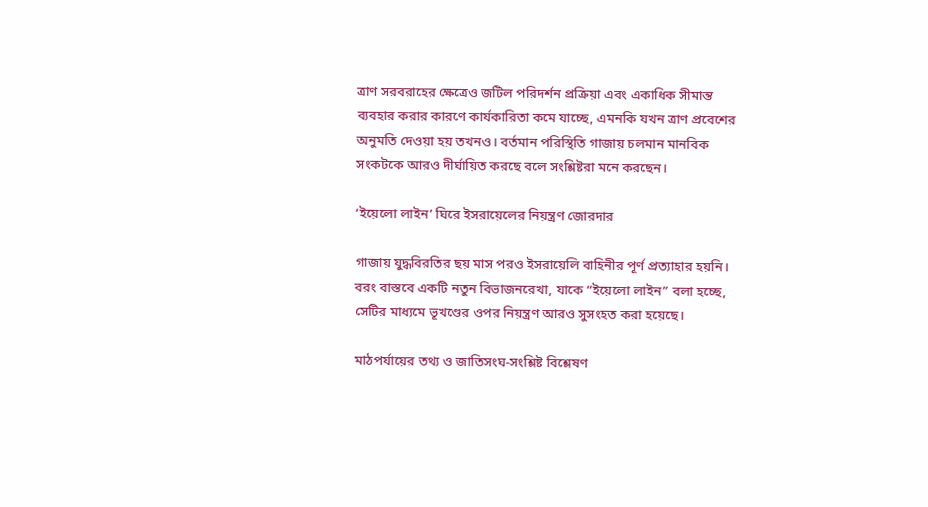ত্রাণ সরবরাহের ক্ষেত্রেও জটিল পরিদর্শন প্রক্রিয়া এবং একাধিক সীমান্ত ব্যবহার করার কারণে কার্যকারিতা কমে যাচ্ছে, এমনকি যখন ত্রাণ প্রবেশের অনুমতি দেওয়া হয় তখনও। বর্তমান পরিস্থিতি গাজায় চলমান মানবিক সংকটকে আরও দীর্ঘায়িত করছে বলে সংশ্লিষ্টরা মনে করছেন।

‘ইয়েলো লাইন’ ঘিরে ইসরায়েলের নিয়ন্ত্রণ জোরদার

গাজায় যুদ্ধবিরতির ছয় মাস পরও ইসরায়েলি বাহিনীর পূর্ণ প্রত্যাহার হয়নি। বরং বাস্তবে একটি নতুন বিভাজনরেখা, যাকে “ইয়েলো লাইন” বলা হচ্ছে, সেটির মাধ্যমে ভূখণ্ডের ওপর নিয়ন্ত্রণ আরও সুসংহত করা হয়েছে।

মাঠপর্যায়ের তথ্য ও জাতিসংঘ-সংশ্লিষ্ট বিশ্লেষণ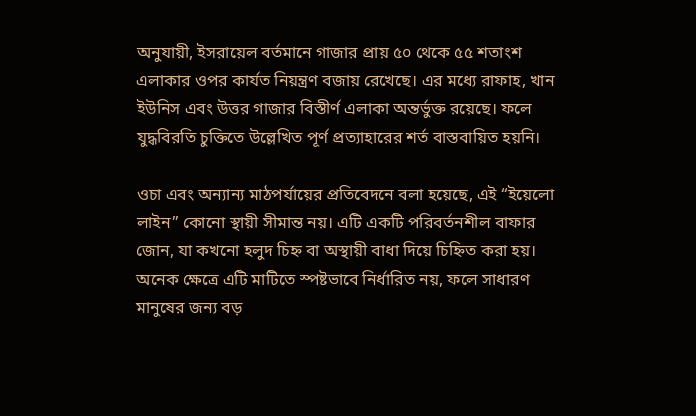অনুযায়ী, ইসরায়েল বর্তমানে গাজার প্রায় ৫০ থেকে ৫৫ শতাংশ এলাকার ওপর কার্যত নিয়ন্ত্রণ বজায় রেখেছে। এর মধ্যে রাফাহ, খান ইউনিস এবং উত্তর গাজার বিস্তীর্ণ এলাকা অন্তর্ভুক্ত রয়েছে। ফলে যুদ্ধবিরতি চুক্তিতে উল্লেখিত পূর্ণ প্রত্যাহারের শর্ত বাস্তবায়িত হয়নি।

ওচা এবং অন্যান্য মাঠপর্যায়ের প্রতিবেদনে বলা হয়েছে, এই “ইয়েলো লাইন” কোনো স্থায়ী সীমান্ত নয়। এটি একটি পরিবর্তনশীল বাফার জোন, যা কখনো হলুদ চিহ্ন বা অস্থায়ী বাধা দিয়ে চিহ্নিত করা হয়। অনেক ক্ষেত্রে এটি মাটিতে স্পষ্টভাবে নির্ধারিত নয়, ফলে সাধারণ মানুষের জন্য বড়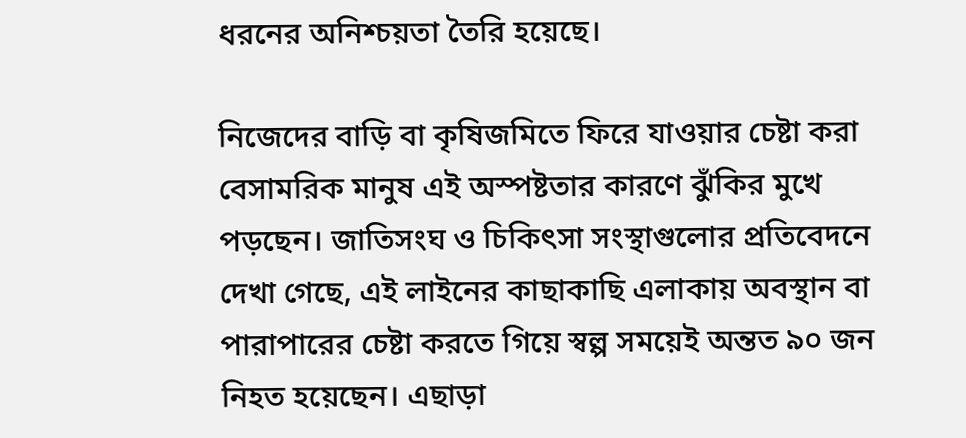ধরনের অনিশ্চয়তা তৈরি হয়েছে।

নিজেদের বাড়ি বা কৃষিজমিতে ফিরে যাওয়ার চেষ্টা করা বেসামরিক মানুষ এই অস্পষ্টতার কারণে ঝুঁকির মুখে পড়ছেন। জাতিসংঘ ও চিকিৎসা সংস্থাগুলোর প্রতিবেদনে দেখা গেছে, এই লাইনের কাছাকাছি এলাকায় অবস্থান বা পারাপারের চেষ্টা করতে গিয়ে স্বল্প সময়েই অন্তত ৯০ জন নিহত হয়েছেন। এছাড়া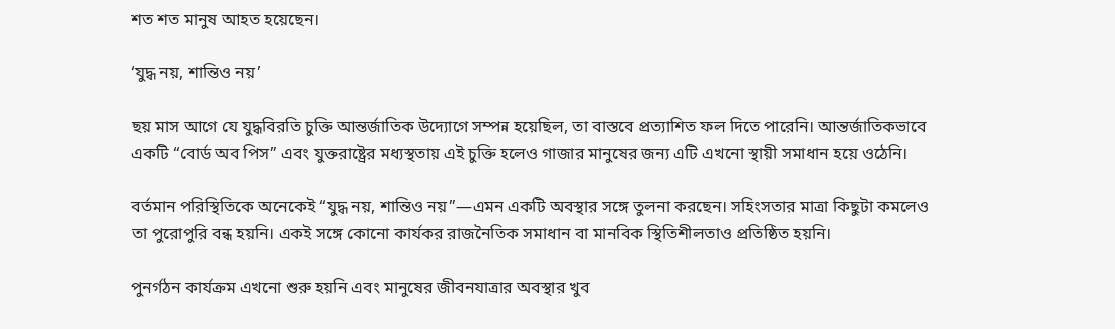শত শত মানুষ আহত হয়েছেন।

‘যুদ্ধ নয়, শান্তিও নয়’

ছয় মাস আগে যে যুদ্ধবিরতি চুক্তি আন্তর্জাতিক উদ্যোগে সম্পন্ন হয়েছিল, তা বাস্তবে প্রত্যাশিত ফল দিতে পারেনি। আন্তর্জাতিকভাবে একটি “বোর্ড অব পিস” এবং যুক্তরাষ্ট্রের মধ্যস্থতায় এই চুক্তি হলেও গাজার মানুষের জন্য এটি এখনো স্থায়ী সমাধান হয়ে ওঠেনি।

বর্তমান পরিস্থিতিকে অনেকেই “যুদ্ধ নয়, শান্তিও নয়”—এমন একটি অবস্থার সঙ্গে তুলনা করছেন। সহিংসতার মাত্রা কিছুটা কমলেও তা পুরোপুরি বন্ধ হয়নি। একই সঙ্গে কোনো কার্যকর রাজনৈতিক সমাধান বা মানবিক স্থিতিশীলতাও প্রতিষ্ঠিত হয়নি।

পুনর্গঠন কার্যক্রম এখনো শুরু হয়নি এবং মানুষের জীবনযাত্রার অবস্থার খুব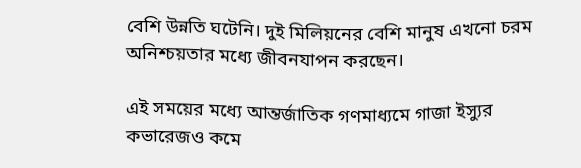বেশি উন্নতি ঘটেনি। দুই মিলিয়নের বেশি মানুষ এখনো চরম অনিশ্চয়তার মধ্যে জীবনযাপন করছেন।

এই সময়ের মধ্যে আন্তর্জাতিক গণমাধ্যমে গাজা ইস্যুর কভারেজও কমে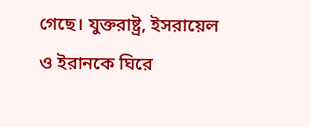গেছে। যুক্তরাষ্ট্র, ইসরায়েল ও ইরানকে ঘিরে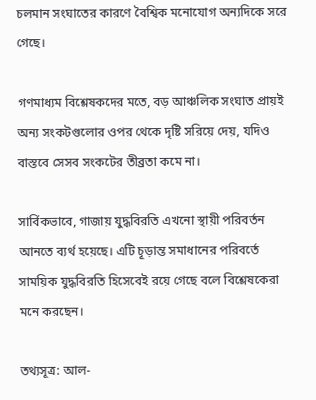চলমান সংঘাতের কারণে বৈশ্বিক মনোযোগ অন্যদিকে সরে গেছে।

গণমাধ্যম বিশ্লেষকদের মতে, বড় আঞ্চলিক সংঘাত প্রায়ই অন্য সংকটগুলোর ওপর থেকে দৃষ্টি সরিয়ে দেয়, যদিও বাস্তবে সেসব সংকটের তীব্রতা কমে না।

সার্বিকভাবে, গাজায় যুদ্ধবিরতি এখনো স্থায়ী পরিবর্তন আনতে ব্যর্থ হয়েছে। এটি চূড়ান্ত সমাধানের পরিবর্তে সাময়িক যুদ্ধবিরতি হিসেবেই রয়ে গেছে বলে বিশ্লেষকেরা মনে করছেন।

তথ্যসূত্র: আল-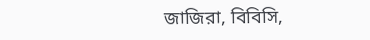জাজিরা, বিবিসি,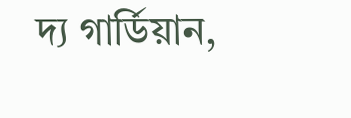দ্য গার্ডিয়ান,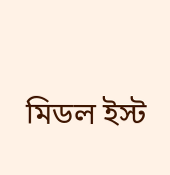মিডল ইস্ট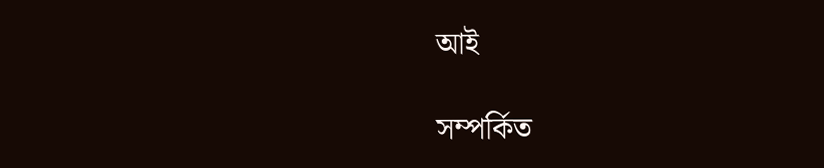আই

সম্পর্কিত